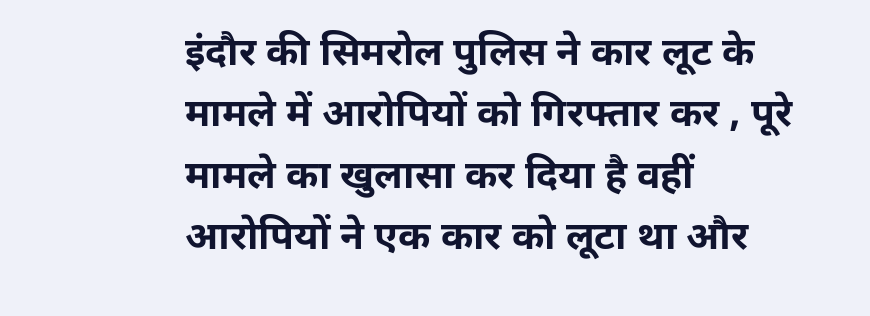इंदौर की सिमरोल पुलिस ने कार लूट के मामले में आरोपियों को गिरफ्तार कर , पूरे मामले का खुलासा कर दिया है वहीं आरोपियों ने एक कार को लूटा था और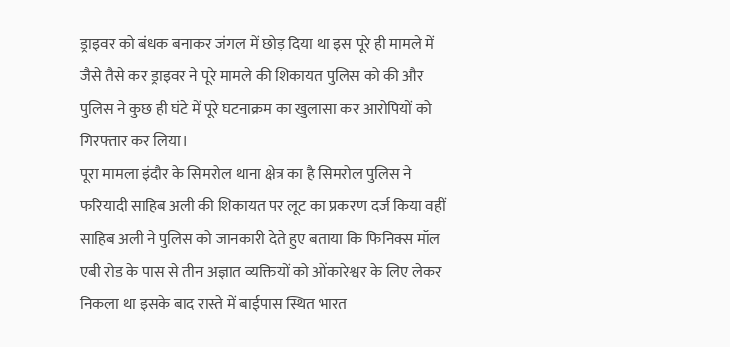ड्राइवर को बंधक बनाकर जंगल में छोड़ दिया था इस पूरे ही मामले में जैसे तैसे कर ड्राइवर ने पूरे मामले की शिकायत पुलिस को की और पुलिस ने कुछ ही घंटे में पूरे घटनाक्रम का खुलासा कर आरोपियों को गिरफ्तार कर लिया।
पूरा मामला इंदौर के सिमरोल थाना क्षेत्र का है सिमरोल पुलिस ने फरियादी साहिब अली की शिकायत पर लूट का प्रकरण दर्ज किया वहीं साहिब अली ने पुलिस को जानकारी देते हुए बताया कि फिनिक्स मॉल एबी रोड के पास से तीन अज्ञात व्यक्तियों को ओंकारेश्वर के लिए लेकर निकला था इसके बाद रास्ते में बाईपास स्थित भारत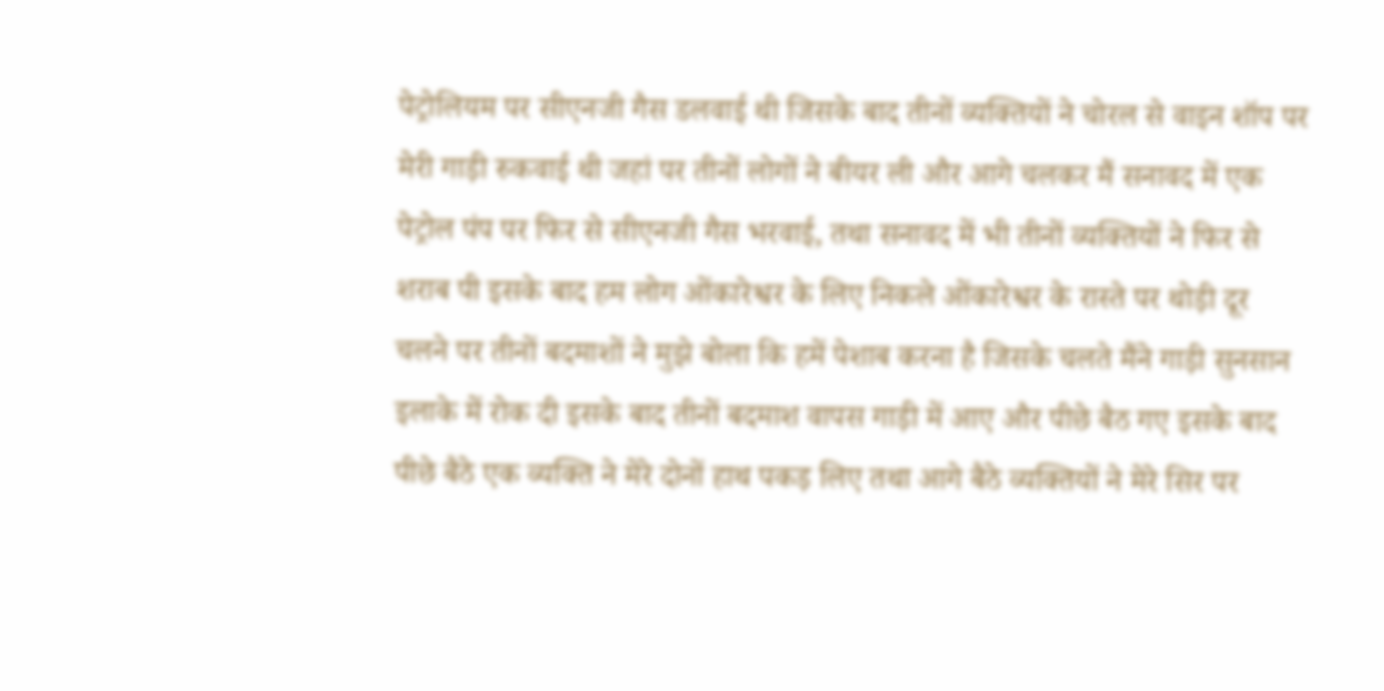पेट्रोलियम पर सीएनजी गैस डलवाई थी जिसके बाद तीनों व्यक्तियों ने चोरल से वाइन शॉप पर मेरी गाड़ी रुकवाई थी जहां पर तीनों लोगों ने बीयर ली और आगे चलकर मैं सनावद में एक पेट्रोल पंप पर फिर से सीएनजी गैस भरवाई, तथा सनावद में भी तीनों व्यक्तियों ने फिर से शराब पी इसके बाद हम लोग ओंकारेश्वर के लिए निकले ओंकारेश्वर के रास्ते पर थोड़ी दूर चलने पर तीनों बदमाशों ने मुझे बोला कि हमें पेशाब करना है जिसके चलते मैंने गाड़ी सुनसान इलाके में रोक दी इसके बाद तीनों बदमाश वापस गाड़ी में आए और पीछे बैठ गए इसके बाद पीछे बैठे एक व्यक्ति ने मेरे दोनों हाथ पकड़ लिए तथा आगे बैठे व्यक्तियों ने मेरे सिर पर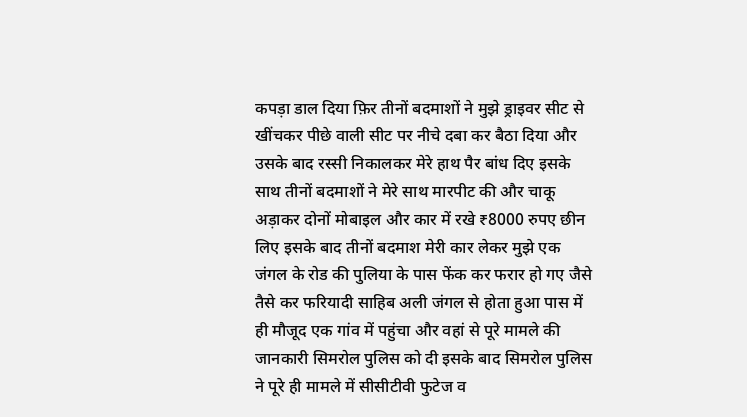कपड़ा डाल दिया फ़िर तीनों बदमाशों ने मुझे ड्राइवर सीट से खींचकर पीछे वाली सीट पर नीचे दबा कर बैठा दिया और उसके बाद रस्सी निकालकर मेरे हाथ पैर बांध दिए इसके साथ तीनों बदमाशों ने मेरे साथ मारपीट की और चाकू अड़ाकर दोनों मोबाइल और कार में रखे ₹8000 रुपए छीन लिए इसके बाद तीनों बदमाश मेरी कार लेकर मुझे एक जंगल के रोड की पुलिया के पास फेंक कर फरार हो गए जैसे तैसे कर फरियादी साहिब अली जंगल से होता हुआ पास में ही मौजूद एक गांव में पहुंचा और वहां से पूरे मामले की जानकारी सिमरोल पुलिस को दी इसके बाद सिमरोल पुलिस ने पूरे ही मामले में सीसीटीवी फुटेज व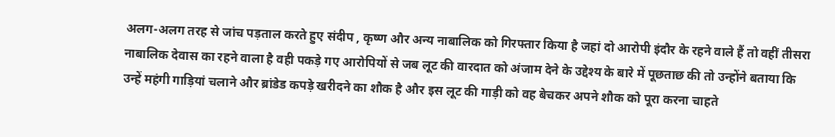अलग-अलग तरह से जांच पड़ताल करते हुए संदीप , कृष्ण और अन्य नाबालिक को गिरफ्तार किया है जहां दो आरोपी इंदौर के रहने वाले हैं तो वहीं तीसरा नाबालिक देवास का रहने वाला है वही पकड़े गए आरोपियों से जब लूट की वारदात को अंजाम देने के उद्देश्य के बारे में पूछताछ की तो उन्होंने बताया कि उन्हें महंगी गाड़ियां चलाने और ब्रांडेड कपड़े खरीदने का शौक है और इस लूट की गाड़ी को वह बेचकर अपने शौक को पूरा करना चाहते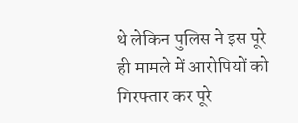थे लेकिन पुलिस ने इस पूरे ही मामले में आरोपियों को गिरफ्तार कर पूरे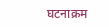घटनाक्रम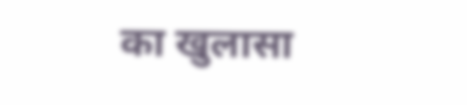का खुलासा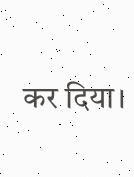कर दिया।